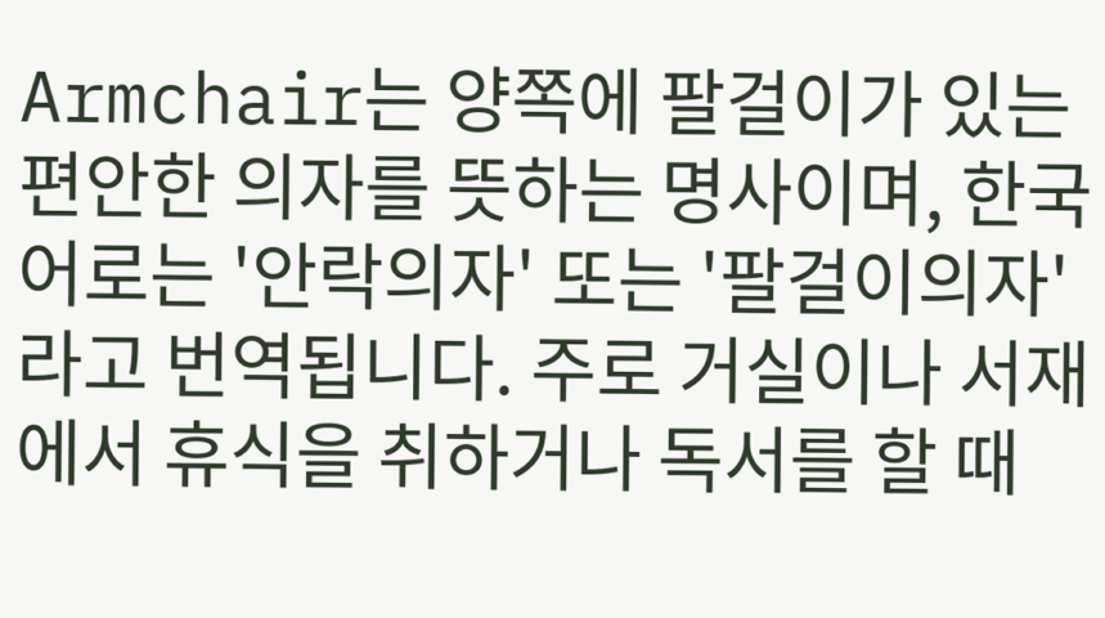Armchair는 양쪽에 팔걸이가 있는 편안한 의자를 뜻하는 명사이며, 한국어로는 '안락의자' 또는 '팔걸이의자'라고 번역됩니다. 주로 거실이나 서재에서 휴식을 취하거나 독서를 할 때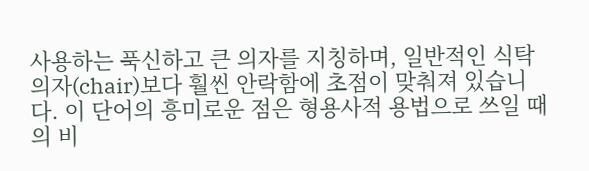사용하는 푹신하고 큰 의자를 지칭하며, 일반적인 식탁 의자(chair)보다 훨씬 안락함에 초점이 맞춰져 있습니다. 이 단어의 흥미로운 점은 형용사적 용법으로 쓰일 때의 비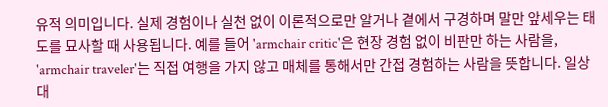유적 의미입니다. 실제 경험이나 실천 없이 이론적으로만 알거나 곁에서 구경하며 말만 앞세우는 태도를 묘사할 때 사용됩니다. 예를 들어 'armchair critic'은 현장 경험 없이 비판만 하는 사람을, 'armchair traveler'는 직접 여행을 가지 않고 매체를 통해서만 간접 경험하는 사람을 뜻합니다. 일상 대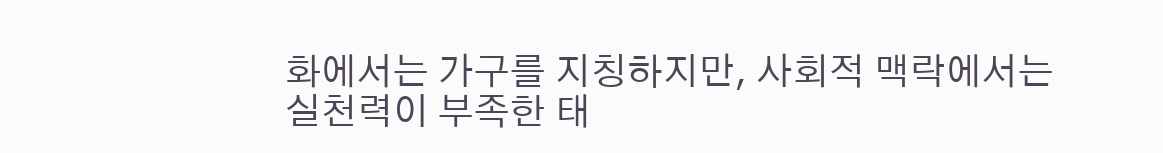화에서는 가구를 지칭하지만, 사회적 맥락에서는 실천력이 부족한 태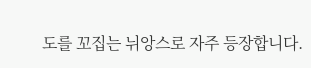도를 꼬집는 뉘앙스로 자주 등장합니다.